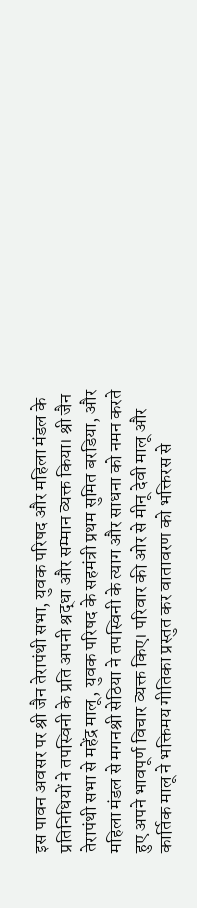इस पावन अवसर पर श्री जैन तेरापंथी सभा, युवक परिषद और महिला मंडल के प्रतिनिधियों ने तपस्विनी के प्रति अपनी श्रद्धा और सम्मान व्यक्त किया। श्री जैन तेरापंथी सभा से महेंद्र मालू, युवक परिषद के सहमंत्री प्रथम सुमित बरडिया, और महिला मंडल से मगनश्री सेठिया ने तपस्विनी के त्याग और साधना को नमन करते हुए अपने भावपूर्ण विचार व्यक्त किए। परिवार की ओर से मीनू देवी मालू और कार्तिक मालू ने भक्तिमय गीतिका प्रस्तुत कर वातावरण को भक्तिरस से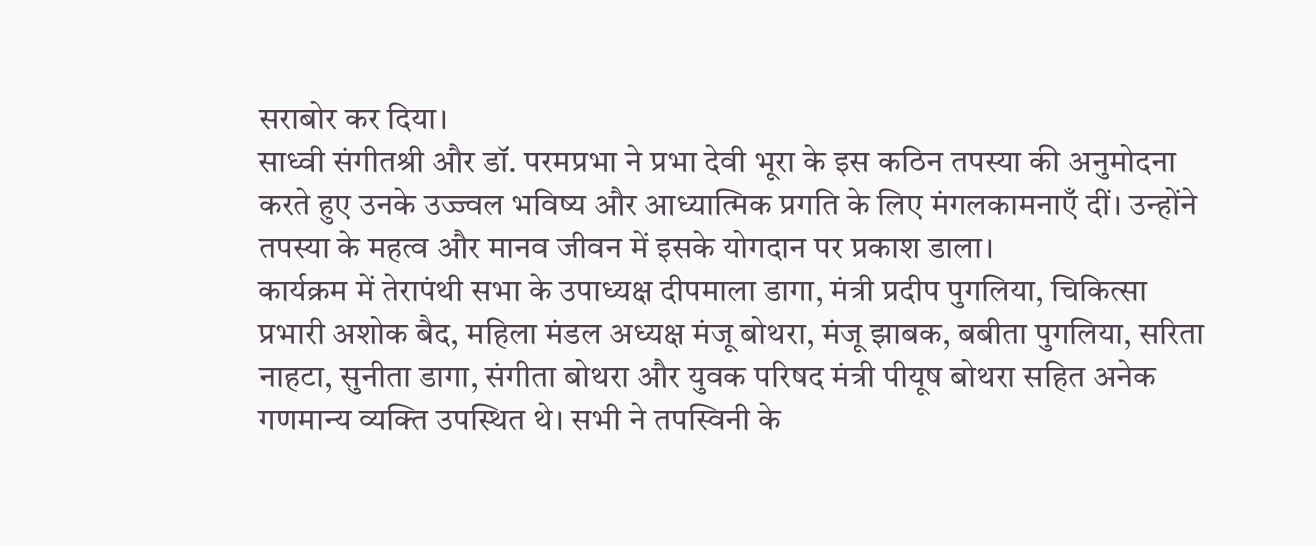सराबोर कर दिया।
साध्वी संगीतश्री और डॉ. परमप्रभा ने प्रभा देवी भूरा के इस कठिन तपस्या की अनुमोदना करते हुए उनके उज्ज्वल भविष्य और आध्यात्मिक प्रगति के लिए मंगलकामनाएँ दीं। उन्होंने तपस्या के महत्व और मानव जीवन में इसके योगदान पर प्रकाश डाला।
कार्यक्रम में तेरापंथी सभा के उपाध्यक्ष दीपमाला डागा, मंत्री प्रदीप पुगलिया, चिकित्सा प्रभारी अशोक बैद, महिला मंडल अध्यक्ष मंजू बोथरा, मंजू झाबक, बबीता पुगलिया, सरिता नाहटा, सुनीता डागा, संगीता बोथरा और युवक परिषद मंत्री पीयूष बोथरा सहित अनेक गणमान्य व्यक्ति उपस्थित थे। सभी ने तपस्विनी के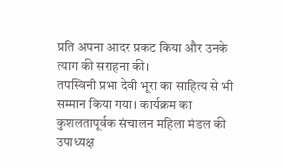प्रति अपना आदर प्रकट किया और उनके त्याग की सराहना की।
तपस्विनी प्रभा देवी भूरा का साहित्य से भी सम्मान किया गया। कार्यक्रम का कुशलतापूर्वक संचालन महिला मंडल की उपाध्यक्ष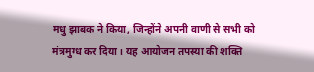मधु झाबक ने किया, जिन्होंने अपनी वाणी से सभी को मंत्रमुग्ध कर दिया। यह आयोजन तपस्या की शक्ति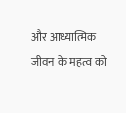और आध्यात्मिक जीवन के महत्व को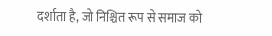दर्शाता है, जो निश्चित रूप से समाज को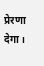प्रेरणा देगा।